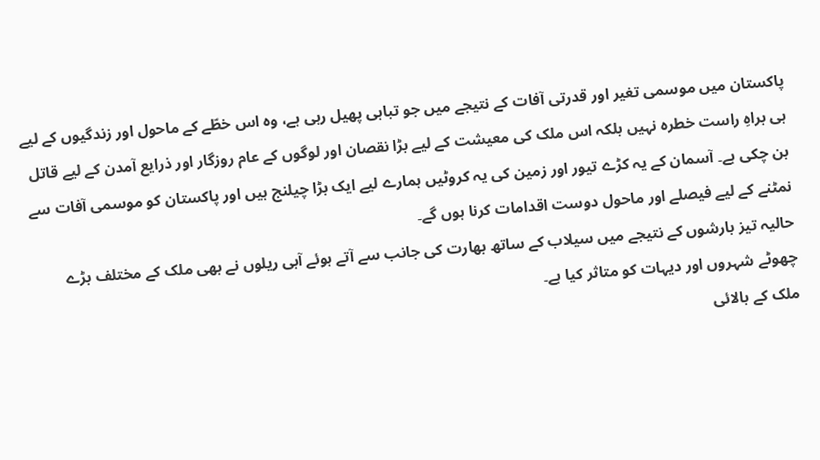پاکستان میں موسمی تغیر اور قدرتی آفات کے نتیجے میں جو تباہی پھیل رہی ہے، وہ اس خطّے کے ماحول اور زندگیوں کے لیے ہی براہِ راست خطرہ نہیں بلکہ اس ملک کی معیشت کے لیے بڑا نقصان اور لوگوں کے عام روزگار اور ذرایع آمدن کے لیے قاتل بن چکی ہے۔ آسمان کے یہ کڑے تیور اور زمین کی یہ کروٹیں ہمارے لیے ایک بڑا چیلنج ہیں اور پاکستان کو موسمی آفات سے نمٹنے کے لیے فیصلے اور ماحول دوست اقدامات کرنا ہوں گے۔
حالیہ تیز بارشوں کے نتیجے میں سیلاب کے ساتھ بھارت کی جانب سے آتے ہوئے آبی ریلوں نے بھی ملک کے مختلف بڑے چھوٹے شہروں اور دیہات کو متاثر کیا ہے۔
ملک کے بالائی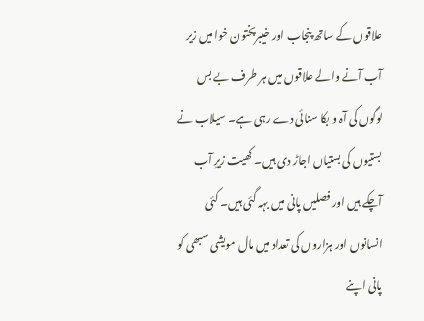علاقوں کے ساتھ پنجاب اور خیبرپختون خوا میں زیر آب آنے والے علاقوں میں ہر طرف بے بس لوگوں کی آہ و بکا سنائی دے رہی ہے۔ سیلاب نے بستیوں کی بستیاں اجاڑ دی ہیں۔ کھیت زیرِ آب آچکے ہیں اور فصلیں پانی میں بہہ گئی ہیں۔ کئی انسانوں اور ہزاروں کی تعداد میں مال مویشی سبھی کو پانی اپنے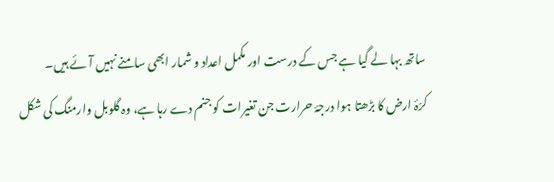ساتھ بہا لے گیا ہے جس کے درست اور مکمل اعداد و شمار ابھی سامنے نہیں آئے ہیں۔
کرّۂ ارض کا بڑھتا ہوا درجۂ حرارت جن تغیرات کو جنم دے رہا ہے، وہ گلوبل وارمنگ کی شکل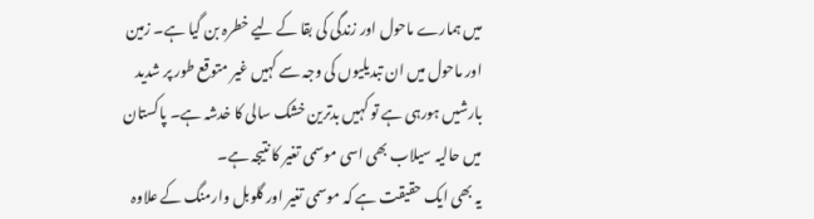میں ہمارے ماحول اور زندگی کی بقا کے لیے خطرہ بن گیا ہے۔ زمین اور ماحول میں ان تبدیلیوں کی وجہ سے کہیں غیر متوقع طور پر شدید بارشیں ہورہی ہے تو کہیں بدترین خشک سالی کا خدشہ ہے۔ پاکستان میں حالیہ سیلاب بھی اسی موسمی تغیر کا نتیجہ ہے۔
یہ بھی ایک حقیقت ہے کہ موسمی تغیر اور گلوبل وارمنگ کے علاوہ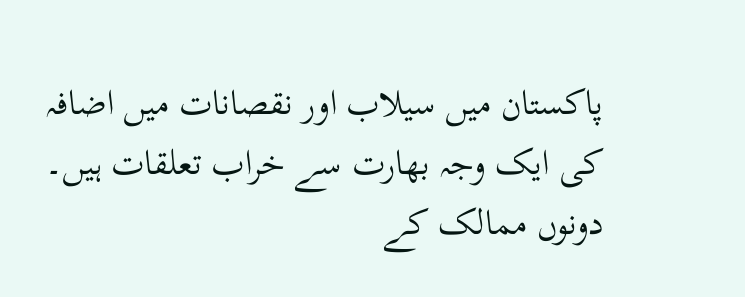پاکستان میں سیلاب اور نقصانات میں اضافہ کی ایک وجہ بھارت سے خراب تعلقات ہیں۔ دونوں ممالک کے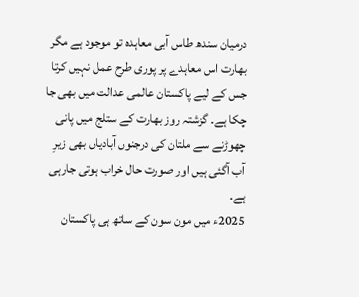درمیان سندھ طاس آبی معاہدہ تو موجود ہے مگر بھارت اس معاہدے پر پوری طرح عمل نہیں کرتا جس کے لیے پاکستان عالمی عدالت میں بھی جا چکا ہے۔ گزشتہ روز بھارت کے ستلج میں پانی چھوڑنے سے ملتان کی درجنوں آبادیاں بھی زیرِ آب آگئی ہیں اور صورت حال خراب ہوتی جارہی ہے۔
2025ء میں مون سون کے ساتھ ہی پاکستان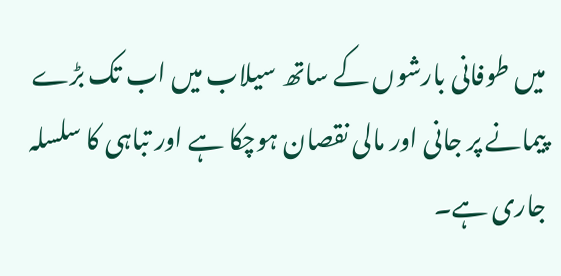میں طوفانی بارشوں کے ساتھ سیلاب میں اب تک بڑے پیمانے پر جانی اور مالی نقصان ہوچکا ہے اور تباہی کا سلسلہ جاری ہے۔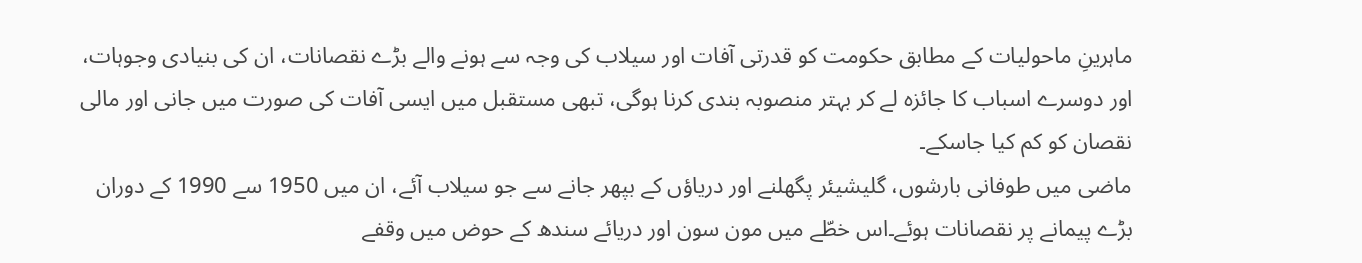ماہرینِ ماحولیات کے مطابق حکومت کو قدرتی آفات اور سیلاب کی وجہ سے ہونے والے بڑے نقصانات، ان کی بنیادی وجوہات، اور دوسرے اسباب کا جائزہ لے کر بہتر منصوبہ بندی کرنا ہوگی، تبھی مستقبل میں ایسی آفات کی صورت میں جانی اور مالی نقصان کو کم کیا جاسکے۔
ماضی میں طوفانی بارشوں، گلیشیئر پگھلنے اور دریاؤں کے بپھر جانے سے جو سیلاب آئے، ان میں 1950 سے 1990 کے دوران بڑے پیمانے پر نقصانات ہوئے۔اس خطّے میں مون سون اور دریائے سندھ کے حوض میں وقفے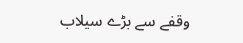وقفے سے بڑے سیلاب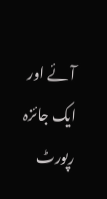آئے اور ایک جائزہ رپورٹ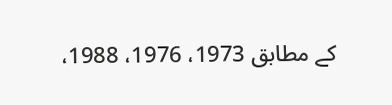کے مطابق 1973، 1976، 1988،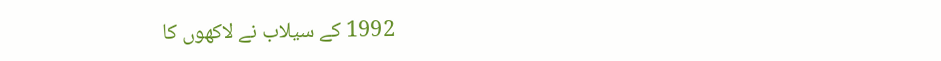1992 کے سیلاب نے لاکھوں کا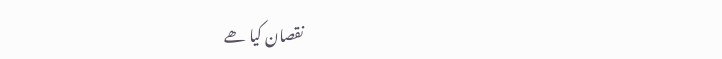نقصان کیا ھے